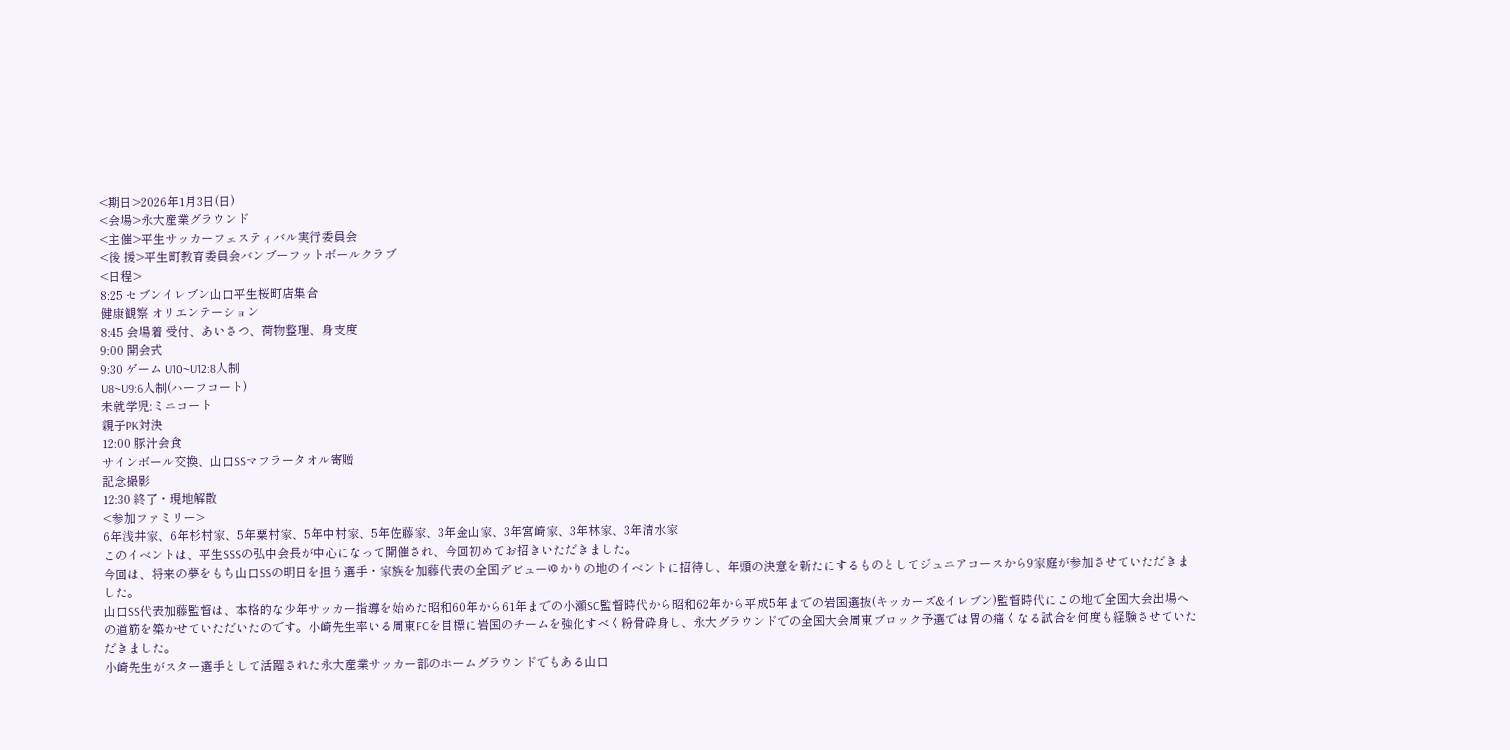<期日>2026年1月3日(日)
<会場>永大産業グラウンド
<主催>平生サッカーフェスティバル実行委員会
<後 援>平生町教育委員会バンブーフットボールクラブ
<日程>
8:25 セブンイレブン山口平生桜町店集合
健康観察 オリエンテーション
8:45 会場着 受付、あいさつ、荷物整理、身支度
9:00 開会式
9:30 ゲーム U10~U12:8人制
U8~U9:6人制(ハーフコート)
未就学児:ミニコート
親子PK対決
12:00 豚汁会食
サインボール交換、山口SSマフラータオル寄贈
記念撮影
12:30 終了・現地解散
<参加ファミリー>
6年浅井家、6年杉村家、5年粟村家、5年中村家、5年佐藤家、3年金山家、3年宮崎家、3年林家、3年清水家
このイベントは、平生SSSの弘中会長が中心になって開催され、今回初めてお招きいただきました。
今回は、将来の夢をもち山口SSの明日を担う選手・家族を加藤代表の全国デビューゆかりの地のイベントに招待し、年頭の決意を新たにするものとしてジュニアコースから9家庭が参加させていただきました。
山口SS代表加藤監督は、本格的な少年サッカー指導を始めた昭和60年から61年までの小瀬SC監督時代から昭和62年から平成5年までの岩国選抜(キッカーズ&イレブン)監督時代にこの地で全国大会出場への道筋を築かせていただいたのです。小崎先生率いる周東FCを目標に岩国のチームを強化すべく粉骨砕身し、永大グラウンドでの全国大会周東ブロック予選では胃の痛くなる試合を何度も経験させていただきました。
小崎先生がスター選手として活躍された永大産業サッカー部のホームグラウンドでもある山口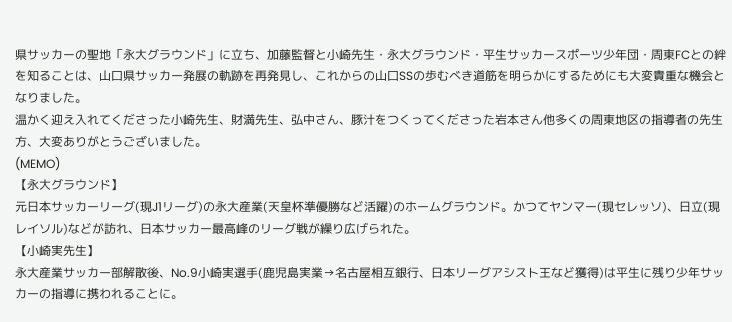県サッカーの聖地「永大グラウンド」に立ち、加藤監督と小崎先生・永大グラウンド・平生サッカースポーツ少年団・周東FCとの絆を知ることは、山口県サッカー発展の軌跡を再発見し、これからの山口SSの歩むべき道筋を明らかにするためにも大変貴重な機会となりました。
温かく迎え入れてくださった小崎先生、財満先生、弘中さん、豚汁をつくってくださった岩本さん他多くの周東地区の指導者の先生方、大変ありがとうございました。
(MEMO)
【永大グラウンド】
元日本サッカーリーグ(現J1リーグ)の永大産業(天皇杯準優勝など活躍)のホームグラウンド。かつてヤンマー(現セレッソ)、日立(現レイソル)などが訪れ、日本サッカー最高峰のリーグ戦が繰り広げられた。
【小崎実先生】
永大産業サッカー部解散後、No.9小崎実選手(鹿児島実業→名古屋相互銀行、日本リーグアシスト王など獲得)は平生に残り少年サッカーの指導に携われることに。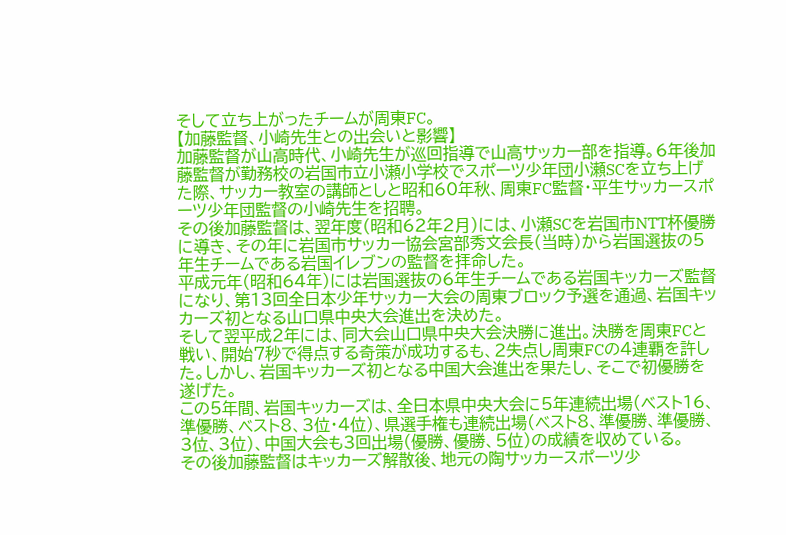そして立ち上がったチームが周東FC。
【加藤監督、小崎先生との出会いと影響】
加藤監督が山高時代、小崎先生が巡回指導で山高サッカー部を指導。6年後加藤監督が勤務校の岩国市立小瀬小学校でスポーツ少年団小瀬SCを立ち上げた際、サッカー教室の講師としと昭和60年秋、周東FC監督・平生サッカースポーツ少年団監督の小崎先生を招聘。
その後加藤監督は、翌年度(昭和62年2月)には、小瀬SCを岩国市NTT杯優勝に導き、その年に岩国市サッカー協会宮部秀文会長(当時)から岩国選抜の5年生チームである岩国イレブンの監督を拝命した。
平成元年(昭和64年)には岩国選抜の6年生チームである岩国キッカーズ監督になり、第13回全日本少年サッカー大会の周東ブロック予選を通過、岩国キッカーズ初となる山口県中央大会進出を決めた。
そして翌平成2年には、同大会山口県中央大会決勝に進出。決勝を周東FCと戦い、開始7秒で得点する奇策が成功するも、2失点し周東FCの4連覇を許した。しかし、岩国キッカーズ初となる中国大会進出を果たし、そこで初優勝を遂げた。
この5年間、岩国キッカーズは、全日本県中央大会に5年連続出場(ベスト16、準優勝、ベスト8、3位・4位)、県選手権も連続出場(ベスト8、準優勝、準優勝、3位、3位)、中国大会も3回出場(優勝、優勝、5位)の成績を収めている。
その後加藤監督はキッカーズ解散後、地元の陶サッカースポーツ少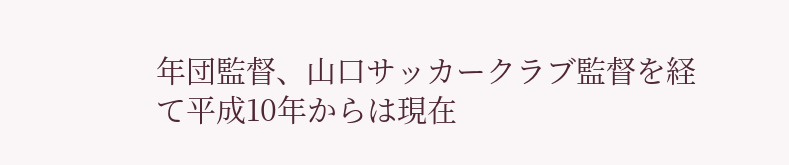年団監督、山口サッカークラブ監督を経て平成10年からは現在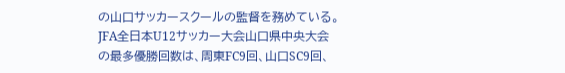の山口サッカースクールの監督を務めている。
JFA全日本U12サッカー大会山口県中央大会の最多優勝回数は、周東FC9回、山口SC9回、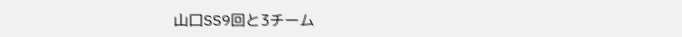山口SS9回と3チーム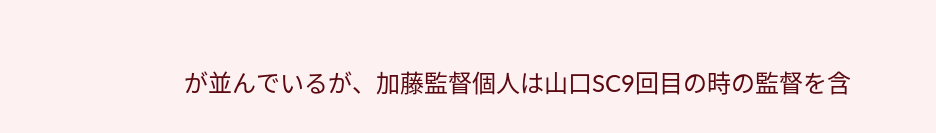が並んでいるが、加藤監督個人は山口SC9回目の時の監督を含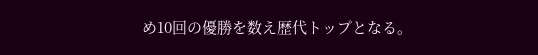め10回の優勝を数え歴代トップとなる。